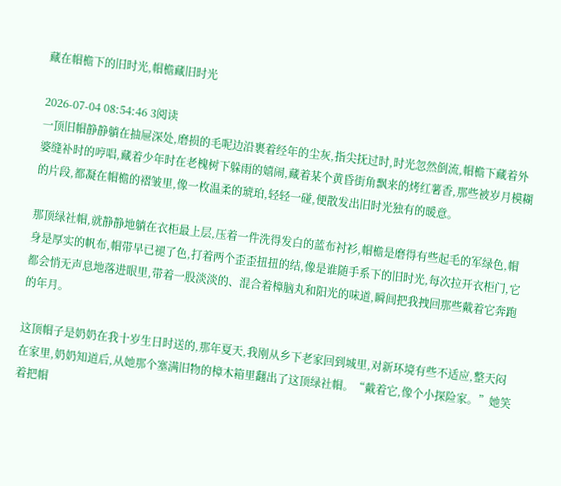藏在帽檐下的旧时光,帽檐藏旧时光

2026-07-04 08:54:46 3阅读
一顶旧帽静静躺在抽屉深处,磨损的毛呢边沿裹着经年的尘灰,指尖抚过时,时光忽然倒流,帽檐下藏着外婆缝补时的哼唱,藏着少年时在老槐树下躲雨的嬉闹,藏着某个黄昏街角飘来的烤红薯香,那些被岁月模糊的片段,都凝在帽檐的褶皱里,像一枚温柔的琥珀,轻轻一碰,便散发出旧时光独有的暖意。

那顶绿社帽,就静静地躺在衣柜最上层,压着一件洗得发白的蓝布衬衫,帽檐是磨得有些起毛的军绿色,帽身是厚实的帆布,帽带早已褪了色,打着两个歪歪扭扭的结,像是谁随手系下的旧时光,每次拉开衣柜门,它都会悄无声息地落进眼里,带着一股淡淡的、混合着樟脑丸和阳光的味道,瞬间把我拽回那些戴着它奔跑的年月。

这顶帽子是奶奶在我十岁生日时送的,那年夏天,我刚从乡下老家回到城里,对新环境有些不适应,整天闷在家里,奶奶知道后,从她那个塞满旧物的樟木箱里翻出了这顶绿社帽。“戴着它,像个小探险家。”她笑着把帽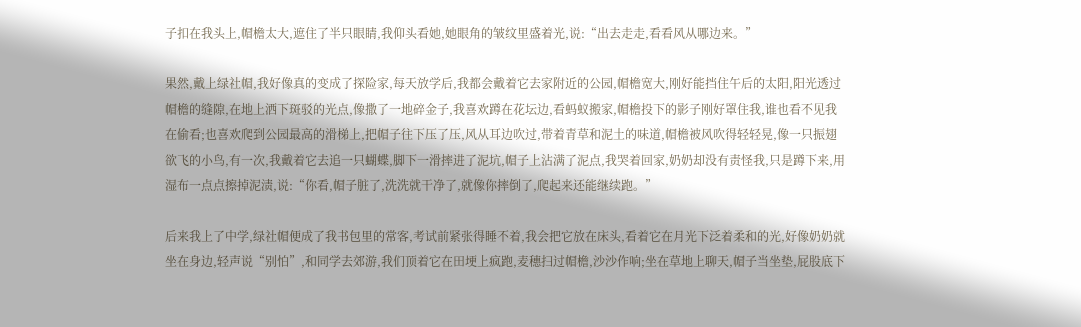子扣在我头上,帽檐太大,遮住了半只眼睛,我仰头看她,她眼角的皱纹里盛着光,说:“出去走走,看看风从哪边来。”

果然,戴上绿社帽,我好像真的变成了探险家,每天放学后,我都会戴着它去家附近的公园,帽檐宽大,刚好能挡住午后的太阳,阳光透过帽檐的缝隙,在地上洒下斑驳的光点,像撒了一地碎金子,我喜欢蹲在花坛边,看蚂蚁搬家,帽檐投下的影子刚好罩住我,谁也看不见我在偷看;也喜欢爬到公园最高的滑梯上,把帽子往下压了压,风从耳边吹过,带着青草和泥土的味道,帽檐被风吹得轻轻晃,像一只振翅欲飞的小鸟,有一次,我戴着它去追一只蝴蝶,脚下一滑摔进了泥坑,帽子上沾满了泥点,我哭着回家,奶奶却没有责怪我,只是蹲下来,用湿布一点点擦掉泥渍,说:“你看,帽子脏了,洗洗就干净了,就像你摔倒了,爬起来还能继续跑。”

后来我上了中学,绿社帽便成了我书包里的常客,考试前紧张得睡不着,我会把它放在床头,看着它在月光下泛着柔和的光,好像奶奶就坐在身边,轻声说“别怕”,和同学去郊游,我们顶着它在田埂上疯跑,麦穗扫过帽檐,沙沙作响;坐在草地上聊天,帽子当坐垫,屁股底下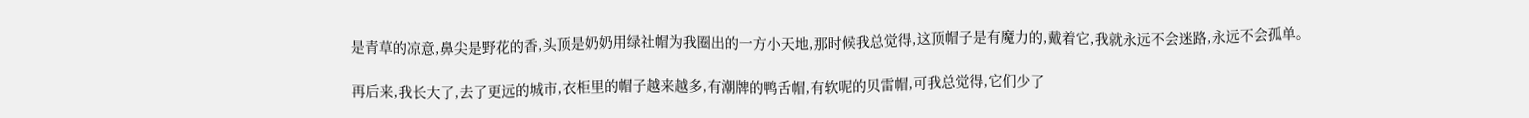是青草的凉意,鼻尖是野花的香,头顶是奶奶用绿社帽为我圈出的一方小天地,那时候我总觉得,这顶帽子是有魔力的,戴着它,我就永远不会迷路,永远不会孤单。

再后来,我长大了,去了更远的城市,衣柜里的帽子越来越多,有潮牌的鸭舌帽,有软呢的贝雷帽,可我总觉得,它们少了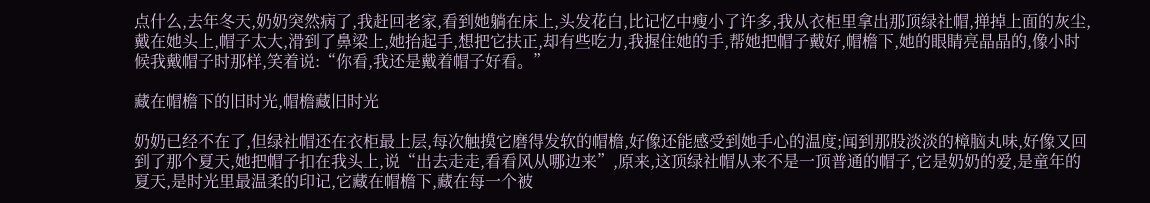点什么,去年冬天,奶奶突然病了,我赶回老家,看到她躺在床上,头发花白,比记忆中瘦小了许多,我从衣柜里拿出那顶绿社帽,掸掉上面的灰尘,戴在她头上,帽子太大,滑到了鼻梁上,她抬起手,想把它扶正,却有些吃力,我握住她的手,帮她把帽子戴好,帽檐下,她的眼睛亮晶晶的,像小时候我戴帽子时那样,笑着说:“你看,我还是戴着帽子好看。”

藏在帽檐下的旧时光,帽檐藏旧时光

奶奶已经不在了,但绿社帽还在衣柜最上层,每次触摸它磨得发软的帽檐,好像还能感受到她手心的温度;闻到那股淡淡的樟脑丸味,好像又回到了那个夏天,她把帽子扣在我头上,说“出去走走,看看风从哪边来”,原来,这顶绿社帽从来不是一顶普通的帽子,它是奶奶的爱,是童年的夏天,是时光里最温柔的印记,它藏在帽檐下,藏在每一个被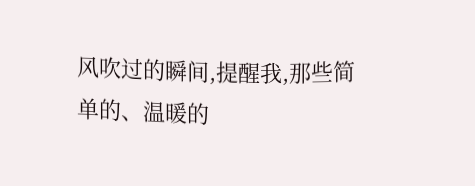风吹过的瞬间,提醒我,那些简单的、温暖的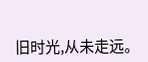旧时光,从未走远。